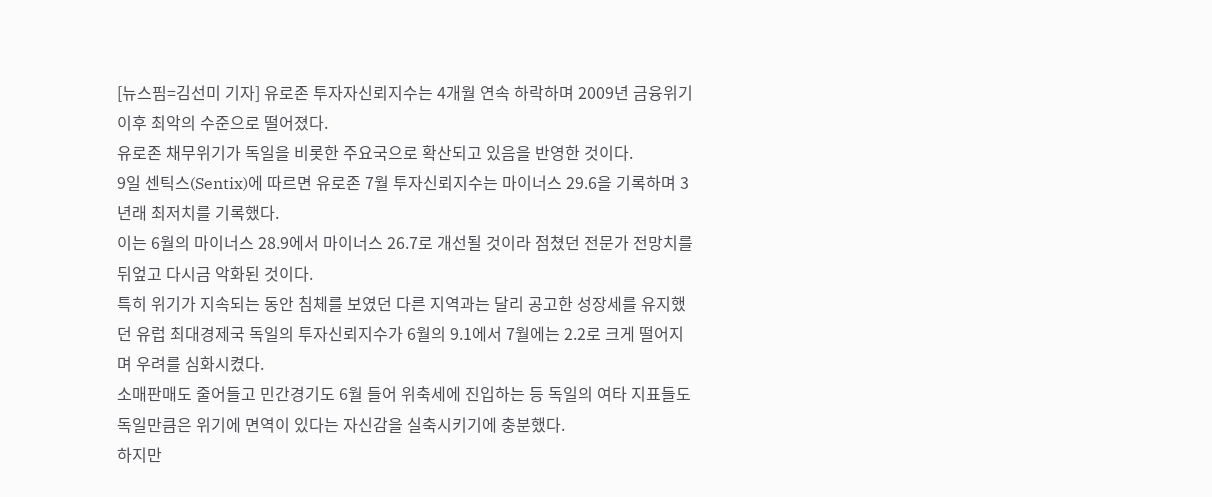[뉴스핌=김선미 기자] 유로존 투자자신뢰지수는 4개월 연속 하락하며 2009년 금융위기 이후 최악의 수준으로 떨어졌다.
유로존 채무위기가 독일을 비롯한 주요국으로 확산되고 있음을 반영한 것이다.
9일 센틱스(Sentix)에 따르면 유로존 7월 투자신뢰지수는 마이너스 29.6을 기록하며 3년래 최저치를 기록했다.
이는 6월의 마이너스 28.9에서 마이너스 26.7로 개선될 것이라 점쳤던 전문가 전망치를 뒤엎고 다시금 악화된 것이다.
특히 위기가 지속되는 동안 침체를 보였던 다른 지역과는 달리 공고한 성장세를 유지했던 유럽 최대경제국 독일의 투자신뢰지수가 6월의 9.1에서 7월에는 2.2로 크게 떨어지며 우려를 심화시켰다.
소매판매도 줄어들고 민간경기도 6월 들어 위축세에 진입하는 등 독일의 여타 지표들도 독일만큼은 위기에 면역이 있다는 자신감을 실축시키기에 충분했다.
하지만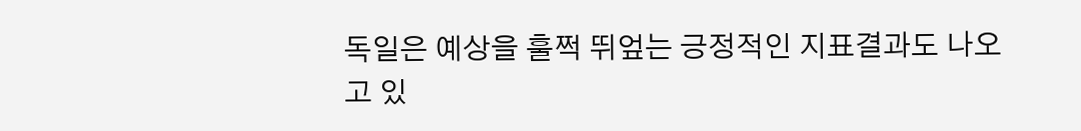독일은 예상을 훌쩍 뛰엎는 긍정적인 지표결과도 나오고 있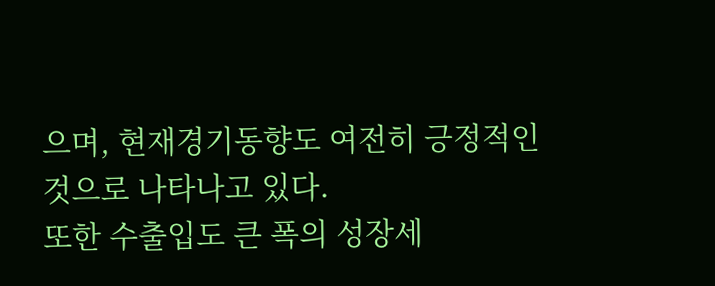으며, 현재경기동향도 여전히 긍정적인 것으로 나타나고 있다.
또한 수출입도 큰 폭의 성장세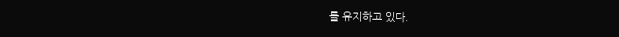를 유지하고 있다.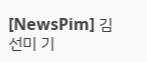[NewsPim] 김선미 기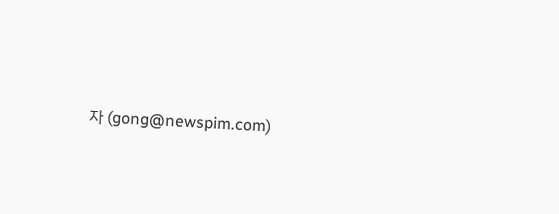자 (gong@newspim.com)